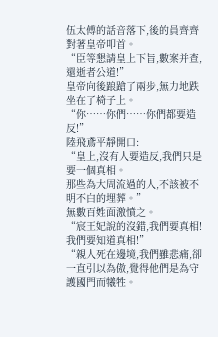伍太傅的話音落下,後的員齊齊對著皇帝叩首。
“臣等懇請皇上下旨,數案并查,還逝者公道!”
皇帝向後踉蹌了兩步,無力地跌坐在了椅子上。
“你……你們……你們都要造反!”
陸飛鳶平靜開口:
“皇上,沒有人要造反,我們只是要一個真相。
那些為大周流過的人,不該被不明不白的埋葬。”
無數百姓面激憤之。
“宸王妃說的沒錯,我們要真相!我們要知道真相!”
“親人死在邊境,我們雖悲痛,卻一直引以為傲,覺得他們是為守護國門而犧牲。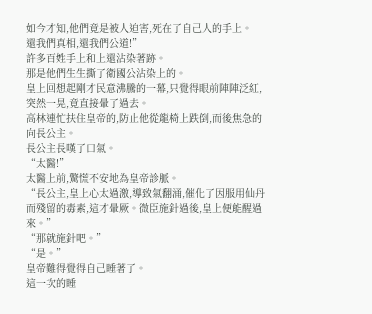如今才知,他們竟是被人迫害,死在了自己人的手上。
還我們真相,還我們公道!”
許多百姓手上和上還沾染著跡。
那是他們生生撕了衛國公沾染上的。
皇上回想起剛才民意沸騰的一幕,只覺得眼前陣陣泛紅,突然一晃,竟直接暈了過去。
高林連忙扶住皇帝的,防止他從龍椅上跌倒,而後焦急的向長公主。
長公主長嘆了口氣。
“太醫!”
太醫上前,驚慌不安地為皇帝診脈。
“長公主,皇上心太過激,導致氣翻涌,催化了因服用仙丹而殘留的毒素,這才暈厥。微臣施針過後,皇上便能醒過來。”
“那就施針吧。”
“是。”
皇帝難得覺得自己睡著了。
這一次的睡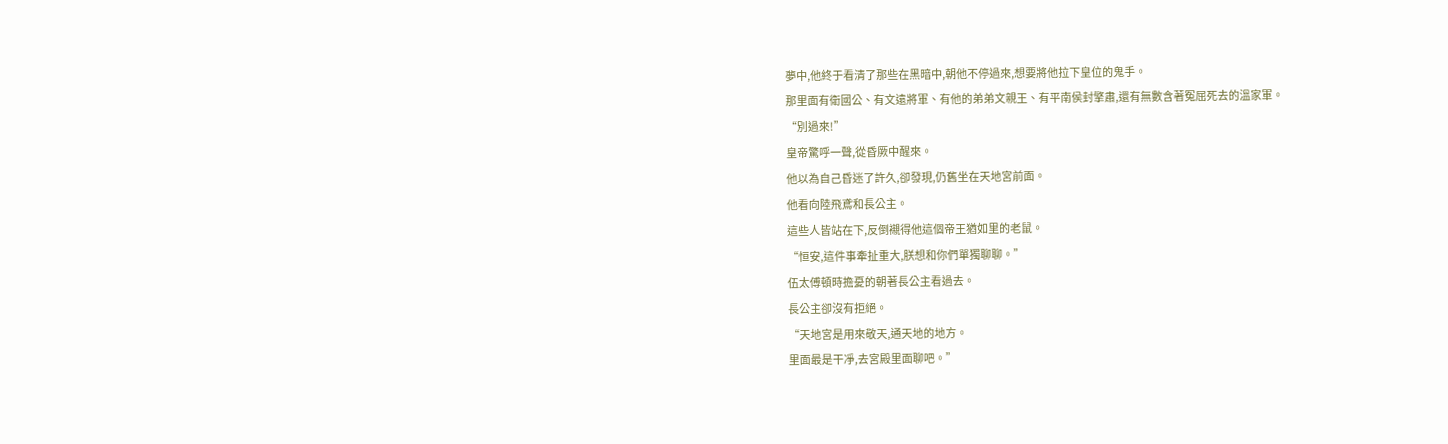夢中,他終于看清了那些在黑暗中,朝他不停過來,想要將他拉下皇位的鬼手。
那里面有衛國公、有文遠將軍、有他的弟弟文親王、有平南侯封擎肅,還有無數含著冤屈死去的溫家軍。
“別過來!”
皇帝驚呼一聲,從昏厥中醒來。
他以為自己昏迷了許久,卻發現,仍舊坐在天地宮前面。
他看向陸飛鳶和長公主。
這些人皆站在下,反倒襯得他這個帝王猶如里的老鼠。
“恒安,這件事牽扯重大,朕想和你們單獨聊聊。”
伍太傅頓時擔憂的朝著長公主看過去。
長公主卻沒有拒絕。
“天地宮是用來敬天,通天地的地方。
里面最是干凈,去宮殿里面聊吧。”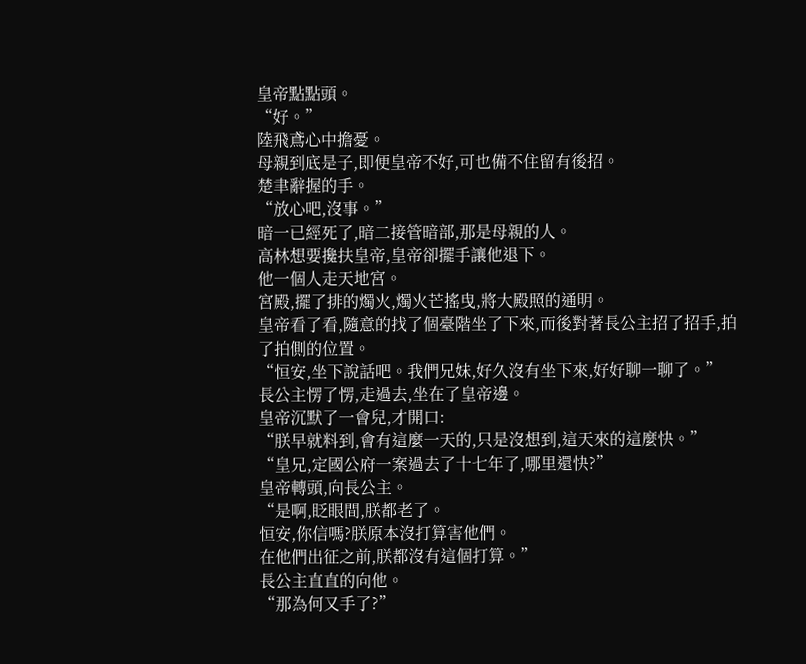皇帝點點頭。
“好。”
陸飛鳶心中擔憂。
母親到底是子,即便皇帝不好,可也備不住留有後招。
楚聿辭握的手。
“放心吧,沒事。”
暗一已經死了,暗二接管暗部,那是母親的人。
高林想要攙扶皇帝,皇帝卻擺手讓他退下。
他一個人走天地宮。
宮殿,擺了排的燭火,燭火芒搖曳,將大殿照的通明。
皇帝看了看,隨意的找了個臺階坐了下來,而後對著長公主招了招手,拍了拍側的位置。
“恒安,坐下說話吧。我們兄妹,好久沒有坐下來,好好聊一聊了。”
長公主愣了愣,走過去,坐在了皇帝邊。
皇帝沉默了一會兒,才開口:
“朕早就料到,會有這麼一天的,只是沒想到,這天來的這麼快。”
“皇兄,定國公府一案過去了十七年了,哪里還快?”
皇帝轉頭,向長公主。
“是啊,眨眼間,朕都老了。
恒安,你信嗎?朕原本沒打算害他們。
在他們出征之前,朕都沒有這個打算。”
長公主直直的向他。
“那為何又手了?”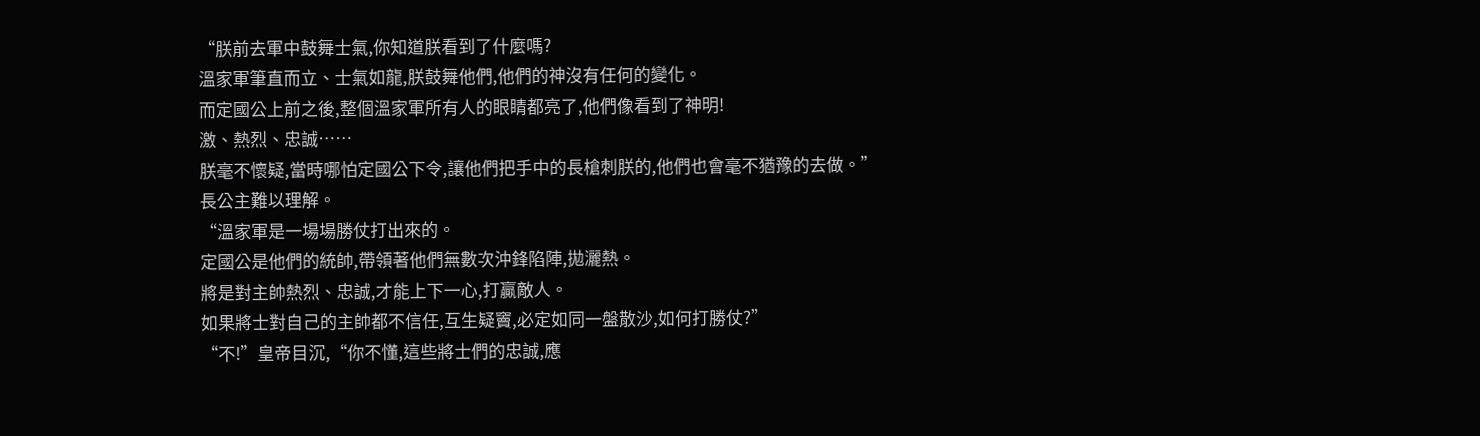“朕前去軍中鼓舞士氣,你知道朕看到了什麼嗎?
溫家軍筆直而立、士氣如龍,朕鼓舞他們,他們的神沒有任何的變化。
而定國公上前之後,整個溫家軍所有人的眼睛都亮了,他們像看到了神明!
激、熱烈、忠誠……
朕毫不懷疑,當時哪怕定國公下令,讓他們把手中的長槍刺朕的,他們也會毫不猶豫的去做。”
長公主難以理解。
“溫家軍是一場場勝仗打出來的。
定國公是他們的統帥,帶領著他們無數次沖鋒陷陣,拋灑熱。
將是對主帥熱烈、忠誠,才能上下一心,打贏敵人。
如果將士對自己的主帥都不信任,互生疑竇,必定如同一盤散沙,如何打勝仗?”
“不!”皇帝目沉,“你不懂,這些將士們的忠誠,應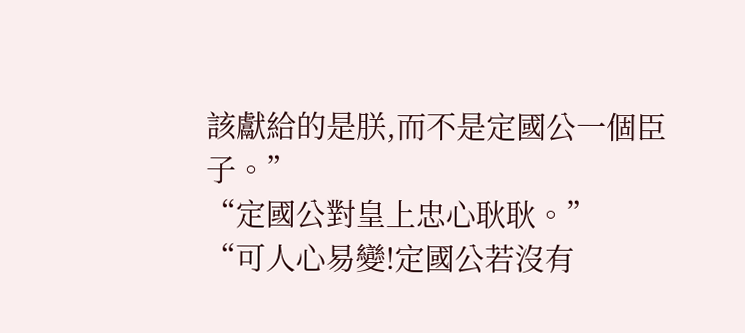該獻給的是朕,而不是定國公一個臣子。”
“定國公對皇上忠心耿耿。”
“可人心易變!定國公若沒有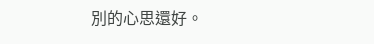別的心思還好。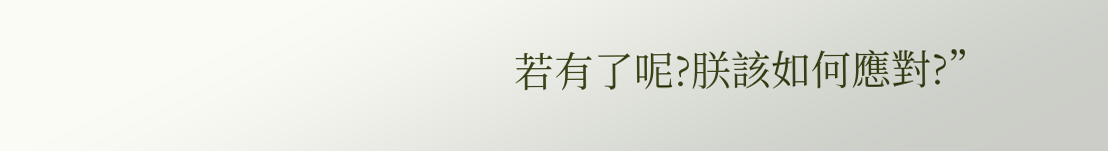若有了呢?朕該如何應對?”